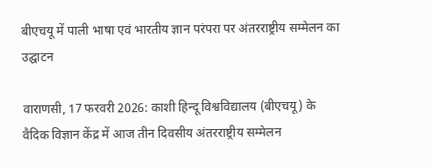बीएचयू में पाली भाषा एवं भारतीय ज्ञान परंपरा पर अंतरराष्ट्रीय सम्मेलन का उद्घाटन

वाराणसी, 17 फरवरी 2026: काशी हिन्दू विश्वविद्यालय (बीएचयू) के वैदिक विज्ञान केंद्र में आज तीन दिवसीय अंतरराष्ट्रीय सम्मेलन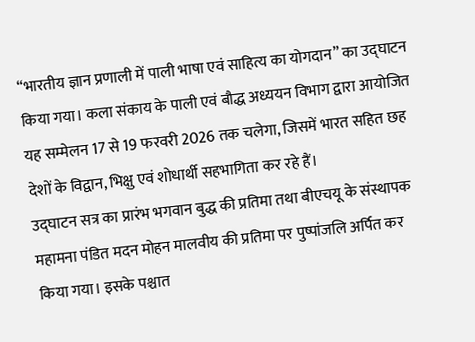“भारतीय ज्ञान प्रणाली में पाली भाषा एवं साहित्य का योगदान” का उद्घाटन किया गया। कला संकाय के पाली एवं बौद्ध अध्ययन विभाग द्वारा आयोजित यह सम्मेलन 17 से 19 फरवरी 2026 तक चलेगा, जिसमें भारत सहित छह देशों के विद्वान, भिक्षु एवं शोधार्थी सहभागिता कर रहे हैं।
उद्घाटन सत्र का प्रारंभ भगवान बुद्ध की प्रतिमा तथा बीएचयू के संस्थापक महामना पंडित मदन मोहन मालवीय की प्रतिमा पर पुष्पांजलि अर्पित कर किया गया। इसके पश्चात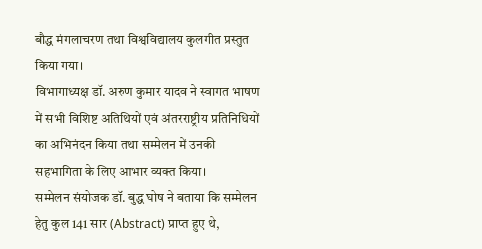बौद्ध मंगलाचरण तथा विश्वविद्यालय कुलगीत प्रस्तुत किया गया।
विभागाध्यक्ष डॉ. अरुण कुमार यादव ने स्वागत भाषण में सभी विशिष्ट अतिथियों एवं अंतरराष्ट्रीय प्रतिनिधियों का अभिनंदन किया तथा सम्मेलन में उनकी सहभागिता के लिए आभार व्यक्त किया।
सम्मेलन संयोजक डॉ. बुद्ध घोष ने बताया कि सम्मेलन हेतु कुल 141 सार (Abstract) प्राप्त हुए थे,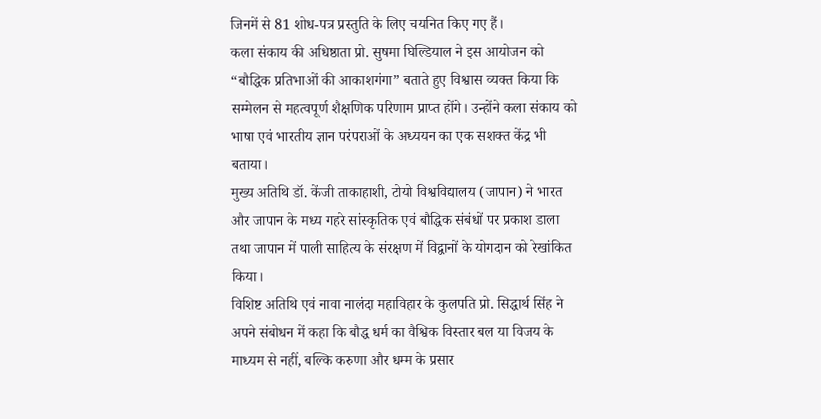जिनमें से 81 शोध-पत्र प्रस्तुति के लिए चयनित किए गए हैं।
कला संकाय की अधिष्ठाता प्रो. सुषमा घिल्डियाल ने इस आयोजन को “बौद्धिक प्रतिभाओं की आकाशगंगा” बताते हुए विश्वास व्यक्त किया कि सम्मेलन से महत्वपूर्ण शैक्षणिक परिणाम प्राप्त होंगे। उन्होंने कला संकाय को भाषा एवं भारतीय ज्ञान परंपराओं के अध्ययन का एक सशक्त केंद्र भी बताया।
मुख्य अतिथि डॉ. केंजी ताकाहाशी, टोयो विश्वविद्यालय (जापान) ने भारत और जापान के मध्य गहरे सांस्कृतिक एवं बौद्धिक संबंधों पर प्रकाश डाला तथा जापान में पाली साहित्य के संरक्षण में विद्वानों के योगदान को रेखांकित किया।
विशिष्ट अतिथि एवं नावा नालंदा महाविहार के कुलपति प्रो. सिद्धार्थ सिंह ने अपने संबोधन में कहा कि बौद्ध धर्म का वैश्विक विस्तार बल या विजय के माध्यम से नहीं, बल्कि करुणा और धम्म के प्रसार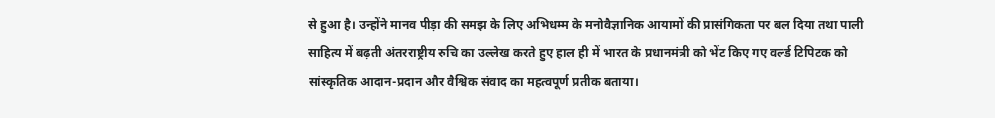से हुआ है। उन्होंने मानव पीड़ा की समझ के लिए अभिधम्म के मनोवैज्ञानिक आयामों की प्रासंगिकता पर बल दिया तथा पाली साहित्य में बढ़ती अंतरराष्ट्रीय रुचि का उल्लेख करते हुए हाल ही में भारत के प्रधानमंत्री को भेंट किए गए वर्ल्ड टिपिटक को सांस्कृतिक आदान-प्रदान और वैश्विक संवाद का महत्वपूर्ण प्रतीक बताया।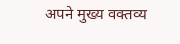अपने मुख्य वक्तव्य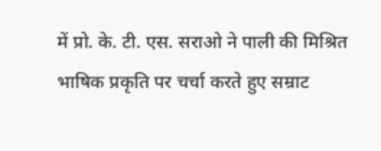में प्रो. के. टी. एस. सराओ ने पाली की मिश्रित भाषिक प्रकृति पर चर्चा करते हुए सम्राट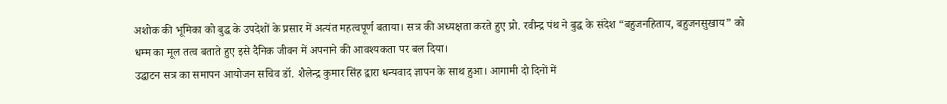अशोक की भूमिका को बुद्ध के उपदेशों के प्रसार में अत्यंत महत्वपूर्ण बताया। सत्र की अध्यक्षता करते हुए प्रो. रवीन्द्र पंथ ने बुद्ध के संदेश “बहुजनहिताय, बहुजनसुखाय” को धम्म का मूल तत्व बताते हुए इसे दैनिक जीवन में अपनाने की आवश्यकता पर बल दिया।
उद्घाटन सत्र का समापन आयोजन सचिव डॉ. शैलेन्द्र कुमार सिंह द्वारा धन्यवाद ज्ञापन के साथ हुआ। आगामी दो दिनों में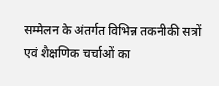सम्मेलन के अंतर्गत विभिन्न तकनीकी सत्रों एवं शैक्षणिक चर्चाओं का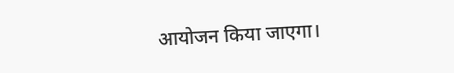आयोजन किया जाएगा।